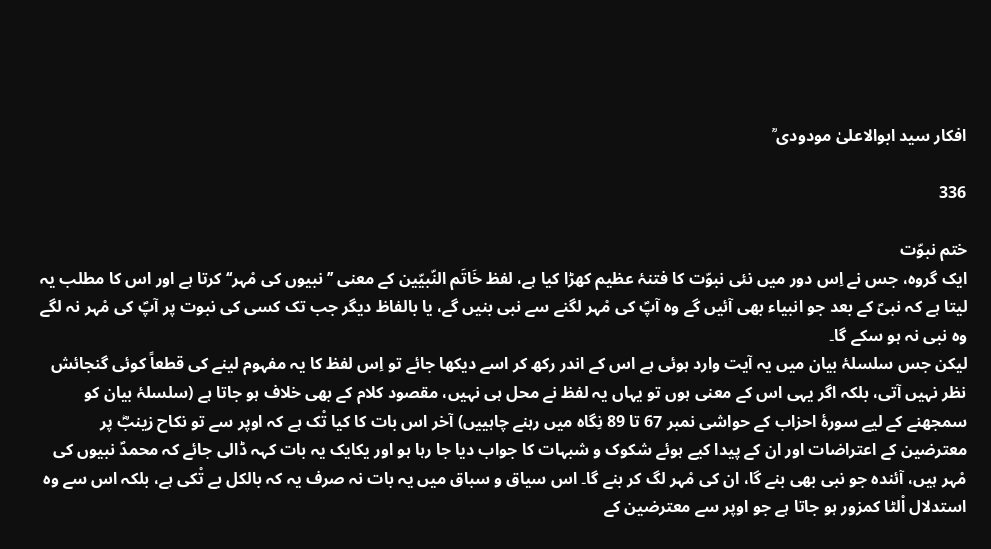افکار سید ابوالاعلیٰ مودودی ؒ

336

ختم نبوّت
ایک گروہ، جس نے اِس دور میں نئی نبوّت کا فتنۂ عظیم کھڑا کیا ہے، لفظ خَاتَم النّبیّین کے معنی ’’نبیوں کی مْہر‘‘ کرتا ہے اور اس کا مطلب یہ لیتا ہے کہ نبیؐ کے بعد جو انبیاء بھی آئیں گے وہ آپؐ کی مْہر لگنے سے نبی بنیں گے، یا بالفاظ دیگر جب تک کسی کی نبوت پر آپؐ کی مْہر نہ لگے وہ نبی نہ ہو سکے گا۔
لیکن جس سلسلۂ بیان میں یہ آیت وارد ہوئی ہے اس کے اندر رکھ کر اسے دیکھا جائے تو اِس لفظ کا یہ مفہوم لینے کی قطعاً کوئی گنجائش نظر نہیں آتی، بلکہ اگر یہی اس کے معنی ہوں تو یہاں یہ لفظ نے محل ہی نہیں، مقصود کلام کے بھی خلاف ہو جاتا ہے (سلسلۂ بیان کو سمجھنے کے لیے سورۂ احزاب کے حواشی نمبر 67 تا 89 نِگاہ میں رہنے چاہییں) آخر اس بات کا کیا تْک ہے کہ اوپر سے تو نکاح زینبؓ پر معترضین کے اعتراضات اور ان کے پیدا کیے ہوئے شکوک و شبہات کا جواب دیا جا رہا ہو اور یکایک یہ بات کہہ ڈالی جائے کہ محمدؐ نبیوں کی مْہر ہیں، آئندہ جو نبی بھی بنے گا، ان کی مْہر لگ کر بنے گا۔ اس سیاق و سباق میں یہ بات نہ صرف یہ کہ بالکل بے تْکی ہے، بلکہ اس سے وہ استدلال اْلٹا کمزور ہو جاتا ہے جو اوپر سے معترضین کے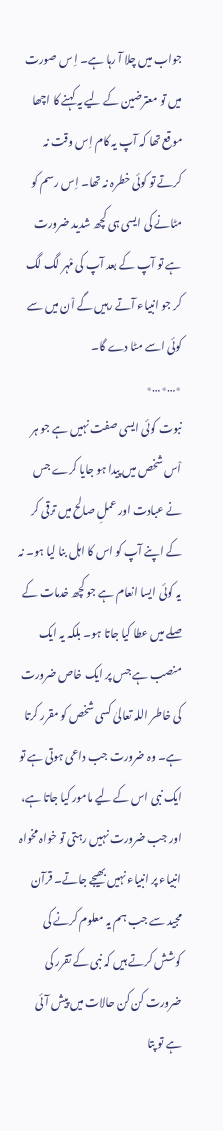جواب میں چلا آ رہا ہے۔ اِ س صورت میں تو معترضین کے لیے یہ کہنے کا اچھا موقع تھا کہ آپ یہ کام اِس وقت نہ کرتے تو کوئی خطرہ نہ تھا۔ اِس رسم کو مٹانے کی ایسی ہی کچھ شدید ضرورت ہے تو آپ کے بعد آپ کی مْہر لگ لگ کر جو انبیاء آتے رہیں گے اْن میں سے کوئی اسے مٹا دے گا۔
٭…٭…٭
نبوت کوئی ایسی صفت نہیں ہے جو ہر اْس شخص میں پیدا ہو جایا کرے جس نے عبادت اور عملِ صالح میں ترقی کر کے اپنے آپ کو اس کا اہل بنا لیا ہو۔ نہ یہ کوئی ایسا انعام ہے جو کچھ خدمات کے صلے میں عطا کیا جاتا ہو۔ بلکہ یہ ایک منصب ہے جس پر ایک خاص ضرورت کی خاطر اللہ تعالیٰ کسی شخص کو مقرر کرتا ہے۔ وہ ضرورت جب داعی ہوتی ہے تو ایک نبی اس کے لیے مامور کیا جاتا ہے، اور جب ضرورت نہیں رہتی تو خواہ مخواہ انبیاء پر انبیاء نہیں بھیجے جاتے۔ قرآن مجید سے جب ہم یہ معلوم کرنے کی کوشش کرتے ہیں کہ نبی کے تقرر کی ضرورت کن کن حالات میں پیش آئی ہے تو پتا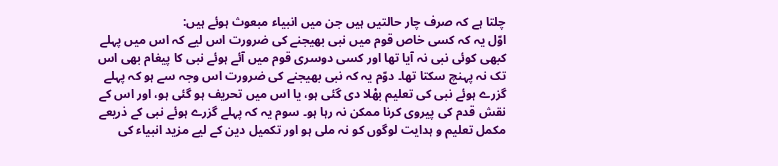چلتا ہے کہ صرف چار حالتیں ہیں جن میں انبیاء مبعوث ہوئے ہیں:
اوّل یہ کہ کسی خاص قوم میں نبی بھیجنے کی ضرورت اس لیے کہ اس میں پہلے کبھی کوئی نبی نہ آیا تھا اور کسی دوسری قوم میں آئے ہوئے نبی کا پیغام بھی اس تک نہ پہنچ سکتا تھا۔ دوّم یہ کہ نبی بھیجنے کی ضرورت اس وجہ سے ہو کہ پہلے گزرے ہوئے نبی کی تعلیم بھْلا دی گئی ہو، یا اس میں تحریف ہو گئی ہو، اور اس کے نقش قدم کی پیروی کرنا ممکن نہ رہا ہو۔ سوم یہ کہ پہلے گزرے ہوئے نبی کے ذریعے مکمل تعلیم و ہدایت لوگوں کو نہ ملی ہو اور تکمیل دین کے لیے مزید انبیاء کی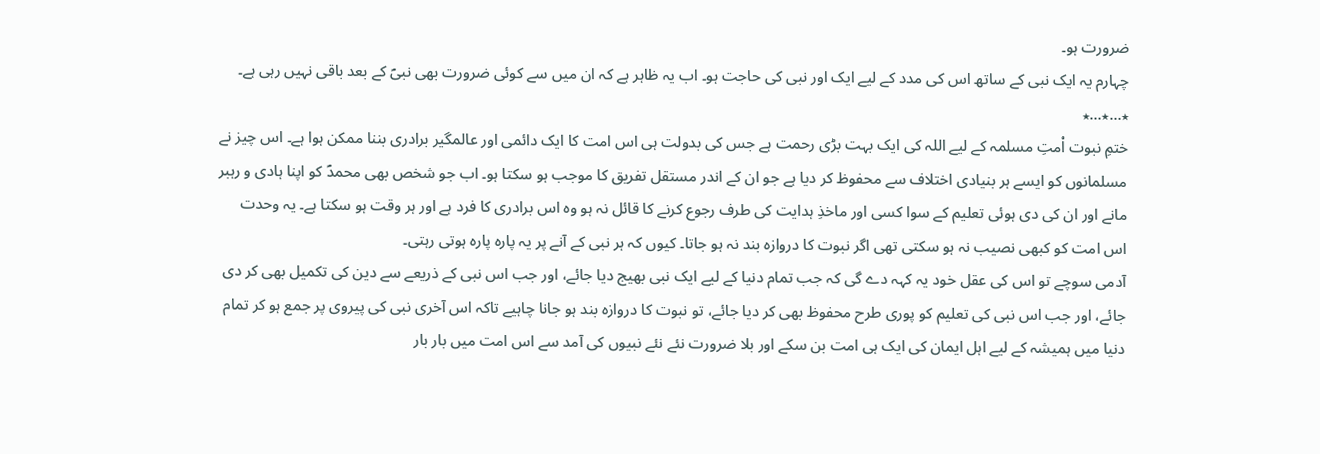ضرورت ہو۔
چہارم یہ ایک نبی کے ساتھ اس کی مدد کے لیے ایک اور نبی کی حاجت ہو۔ اب یہ ظاہر ہے کہ ان میں سے کوئی ضرورت بھی نبیؐ کے بعد باقی نہیں رہی ہے۔
٭…٭…٭
ختمِ نبوت اْمتِ مسلمہ کے لیے اللہ کی ایک بہت بڑی رحمت ہے جس کی بدولت ہی اس امت کا ایک دائمی اور عالمگیر برادری بننا ممکن ہوا ہے۔ اس چیز نے مسلمانوں کو ایسے ہر بنیادی اختلاف سے محفوظ کر دیا ہے جو ان کے اندر مستقل تفریق کا موجب ہو سکتا ہو۔ اب جو شخص بھی محمدؐ کو اپنا ہادی و رہبر مانے اور ان کی دی ہوئی تعلیم کے سوا کسی اور ماخذِ ہدایت کی طرف رجوع کرنے کا قائل نہ ہو وہ اس برادری کا فرد ہے اور ہر وقت ہو سکتا ہے۔ یہ وحدت اس امت کو کبھی نصیب نہ ہو سکتی تھی اگر نبوت کا دروازہ بند نہ ہو جاتا۔ کیوں کہ ہر نبی کے آنے پر یہ پارہ پارہ ہوتی رہتی۔
آدمی سوچے تو اس کی عقل خود یہ کہہ دے گی کہ جب تمام دنیا کے لیے ایک نبی بھیج دیا جائے، اور جب اس نبی کے ذریعے سے دین کی تکمیل بھی کر دی جائے، اور جب اس نبی کی تعلیم کو پوری طرح محفوظ بھی کر دیا جائے، تو نبوت کا دروازہ بند ہو جانا چاہیے تاکہ اس آخری نبی کی پیروی پر جمع ہو کر تمام دنیا میں ہمیشہ کے لیے اہل ایمان کی ایک ہی امت بن سکے اور بلا ضرورت نئے نئے نبیوں کی آمد سے اس امت میں بار بار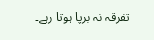تفرقہ نہ برپا ہوتا رہے۔